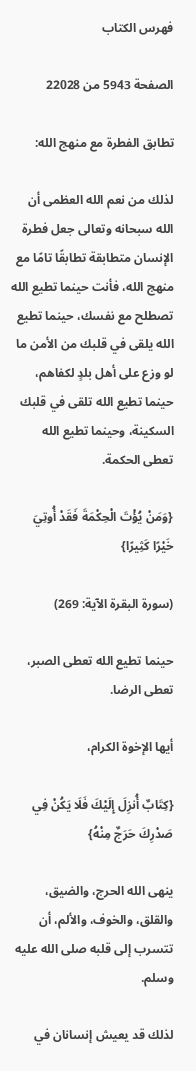فهرس الكتاب

الصفحة 5943 من 22028

تطابق الفطرة مع منهج الله:

لذلك من نعم الله العظمى أن الله سبحانه وتعالى جعل فطرة الإنسان متطابقة تطابقًا تامًا مع منهج الله، فأنت حينما تطيع الله تصطلح مع نفسك، حينما تطيع الله يلقى في قلبك من الأمن ما لو وزع على أهل بلدٍ لكفاهم، حينما تطيع الله تلقى في قلبك السكينة، وحينما تطيع الله تعطى الحكمة.

{وَمَنْ يُؤْتَ الْحِكْمَةَ فَقَدْ أُوتِيَ خَيْرًا كَثِيرًا}

(سورة البقرة الآية: 269)

حينما تطيع الله تعطى الصبر، تعطى الرضا.

أيها الإخوة الكرام،

{كِتَابٌ أُنزِلَ إِلَيْكَ فَلَا يَكُنْ فِي صَدْرِكَ حَرَجٌ مِنْهُ}

ينهى الله الحرج، والضيق، والقلق، والخوف، والألم، أن تتسرب إلى قلبه صلى الله عليه وسلم.

لذلك قد يعيش إنسانان في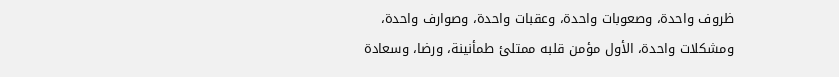ظروف واحدة، وصعوبات واحدة، وعقبات واحدة، وصوارف واحدة، ومشكلات واحدة، الأول مؤمن قلبه ممتلئ طمأنينة، ورضا، وسعادة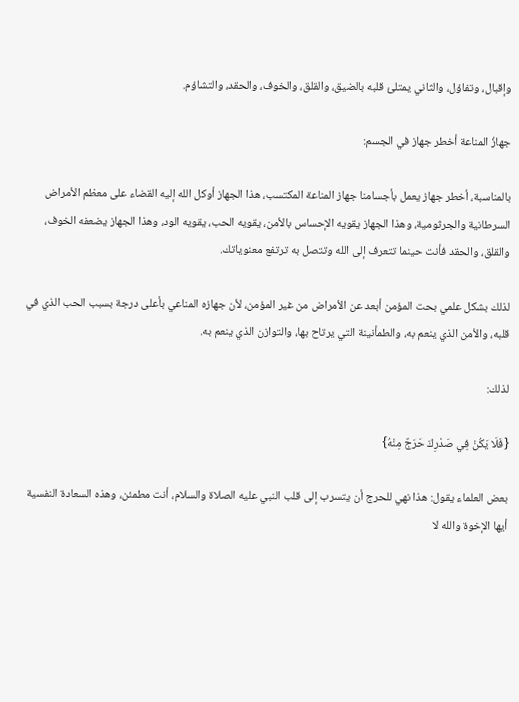وإقبال، وتفاؤل، والثاني يمتلئ قلبه بالضيق، والقلق، والخوف، والحقد، والتشاؤم.

جهازُ المناعة أخطر جهاز في الجسم:

بالمناسبة، أخطر جهاز يعمل بأجسامنا جهاز المناعة المكتسب، هذا الجهاز أوكل الله إليه القضاء على معظم الأمراض السرطانية والجرثومية، وهذا الجهاز يقويه الإحساس بالأمن، يقويه الحب، يقويه الود، وهذا الجهاز يضعفه الخوف، والقلق، والحقد فأنت حينما تتعرف إلى الله وتتصل به ترتفع معنوياتك.

لذلك بشكل علمي بحت المؤمن أبعد عن الأمراض من غير المؤمن، لأن جهازه المناعي بأعلى درجة بسبب الحب الذي في قلبه، والأمن الذي ينعم به، والطمأنينة التي يرتاح بها، والتوازن الذي ينعم به.

لذلك:

{فَلَا يَكُنْ فِي صَدْرِكَ حَرَجٌ مِنْهُ}

بعض العلماء يقول: هذا نهي للحرج أن يتسرب إلى قلب النبي عليه الصلاة والسلام، أنت مطمئن، وهذه السعادة النفسية أيها الإخوة والله لا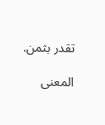تقدر بثمن.

المعنى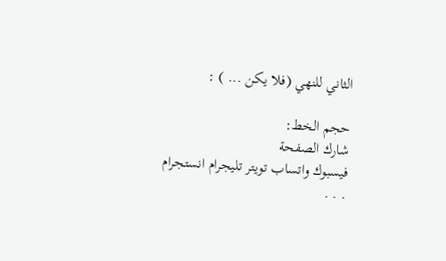الثاني للنهي (فلا يكن ... ) :

حجم الخط:
شارك الصفحة
فيسبوك واتساب تويتر تليجرام انستجرام
. . .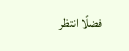فضلًا انتظر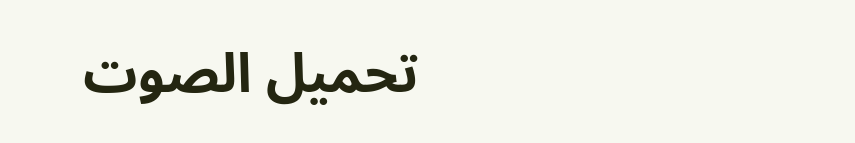تحميل الصوت